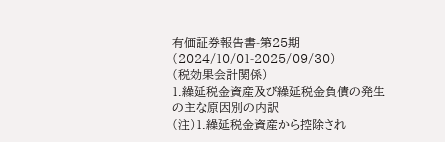有価証券報告書-第25期(2024/10/01-2025/09/30)
(税効果会計関係)
1.繰延税金資産及び繰延税金負債の発生の主な原因別の内訳
(注)1.繰延税金資産から控除され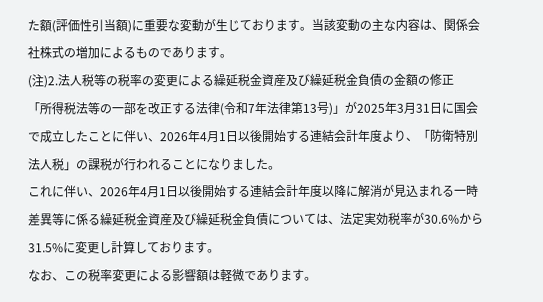た額(評価性引当額)に重要な変動が生じております。当該変動の主な内容は、関係会社株式の増加によるものであります。
(注)2.法人税等の税率の変更による繰延税金資産及び繰延税金負債の金額の修正
「所得税法等の一部を改正する法律(令和7年法律第13号)」が2025年3月31日に国会で成立したことに伴い、2026年4月1日以後開始する連結会計年度より、「防衛特別法人税」の課税が行われることになりました。
これに伴い、2026年4月1日以後開始する連結会計年度以降に解消が見込まれる一時差異等に係る繰延税金資産及び繰延税金負債については、法定実効税率が30.6%から31.5%に変更し計算しております。
なお、この税率変更による影響額は軽微であります。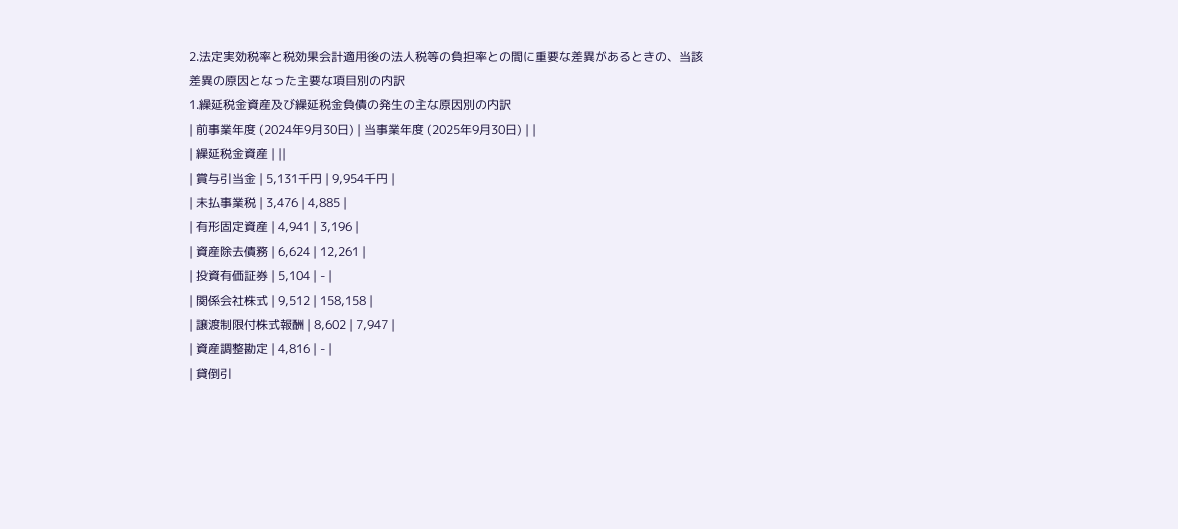2.法定実効税率と税効果会計適用後の法人税等の負担率との間に重要な差異があるときの、当該差異の原因となった主要な項目別の内訳
1.繰延税金資産及び繰延税金負債の発生の主な原因別の内訳
| 前事業年度 (2024年9月30日) | 当事業年度 (2025年9月30日) | |
| 繰延税金資産 | ||
| 賞与引当金 | 5,131千円 | 9,954千円 |
| 未払事業税 | 3,476 | 4,885 |
| 有形固定資産 | 4,941 | 3,196 |
| 資産除去債務 | 6,624 | 12,261 |
| 投資有価証券 | 5,104 | - |
| 関係会社株式 | 9,512 | 158,158 |
| 譲渡制限付株式報酬 | 8,602 | 7,947 |
| 資産調整勘定 | 4,816 | - |
| 貸倒引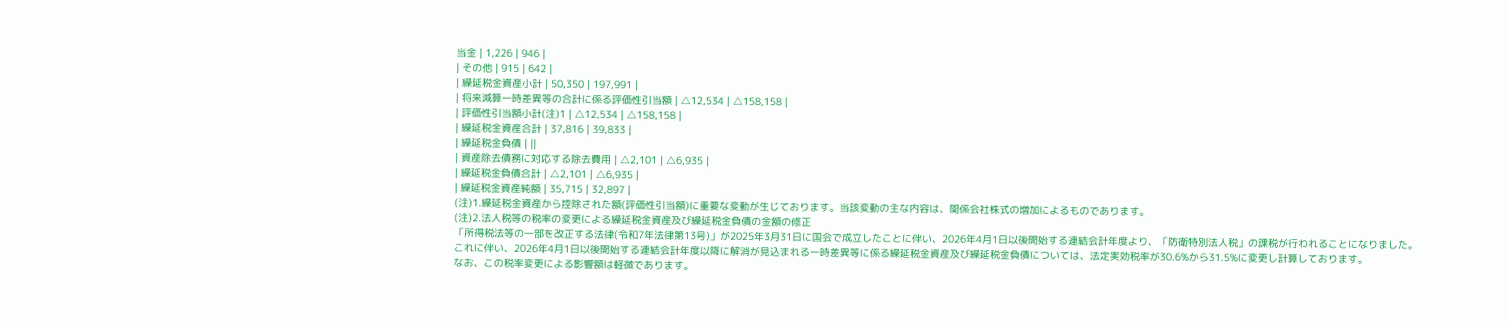当金 | 1,226 | 946 |
| その他 | 915 | 642 |
| 繰延税金資産小計 | 50,350 | 197,991 |
| 将来減算一時差異等の合計に係る評価性引当額 | △12,534 | △158,158 |
| 評価性引当額小計(注)1 | △12,534 | △158,158 |
| 繰延税金資産合計 | 37,816 | 39,833 |
| 繰延税金負債 | ||
| 資産除去債務に対応する除去費用 | △2,101 | △6,935 |
| 繰延税金負債合計 | △2,101 | △6,935 |
| 繰延税金資産純額 | 35,715 | 32,897 |
(注)1.繰延税金資産から控除された額(評価性引当額)に重要な変動が生じております。当該変動の主な内容は、関係会社株式の増加によるものであります。
(注)2.法人税等の税率の変更による繰延税金資産及び繰延税金負債の金額の修正
「所得税法等の一部を改正する法律(令和7年法律第13号)」が2025年3月31日に国会で成立したことに伴い、2026年4月1日以後開始する連結会計年度より、「防衛特別法人税」の課税が行われることになりました。
これに伴い、2026年4月1日以後開始する連結会計年度以降に解消が見込まれる一時差異等に係る繰延税金資産及び繰延税金負債については、法定実効税率が30.6%から31.5%に変更し計算しております。
なお、この税率変更による影響額は軽微であります。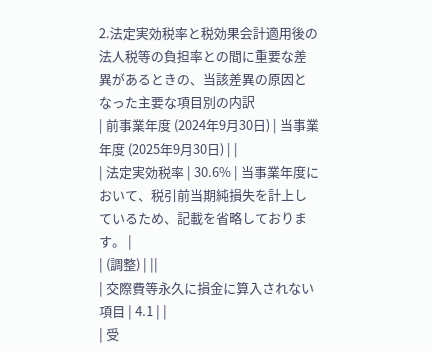2.法定実効税率と税効果会計適用後の法人税等の負担率との間に重要な差異があるときの、当該差異の原因となった主要な項目別の内訳
| 前事業年度 (2024年9月30日) | 当事業年度 (2025年9月30日) | |
| 法定実効税率 | 30.6% | 当事業年度において、税引前当期純損失を計上しているため、記載を省略しております。 |
| (調整) | ||
| 交際費等永久に損金に算入されない項目 | 4.1 | |
| 受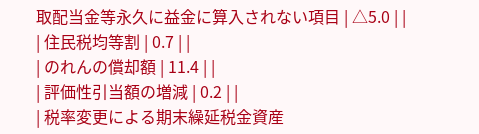取配当金等永久に益金に算入されない項目 | △5.0 | |
| 住民税均等割 | 0.7 | |
| のれんの償却額 | 11.4 | |
| 評価性引当額の増減 | 0.2 | |
| 税率変更による期末繰延税金資産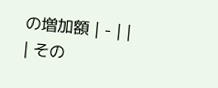の増加額 | - | |
| その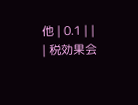他 | 0.1 | |
| 税効果会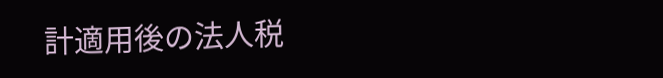計適用後の法人税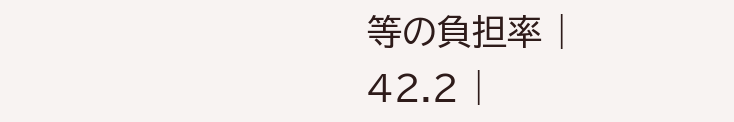等の負担率 | 42.2 |